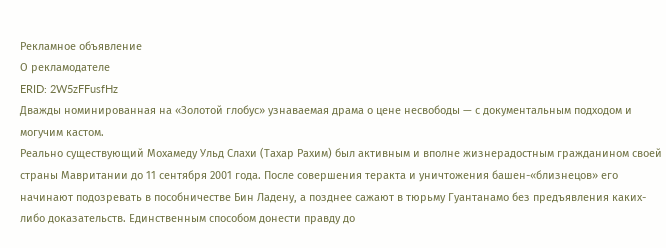Рекламное объявление
О рекламодателе
ERID: 2W5zFFusfHz
Дважды номинированная на «Золотой глобус» узнаваемая драма о цене несвободы — с документальным подходом и могучим кастом.
Реально существующий Мохамеду Ульд Слахи (Тахар Рахим) был активным и вполне жизнерадостным гражданином своей страны Мавритании до 11 сентября 2001 года. После совершения теракта и уничтожения башен-«близнецов» его начинают подозревать в пособничестве Бин Ладену, а позднее сажают в тюрьму Гуантанамо без предъявления каких-либо доказательств. Единственным способом донести правду до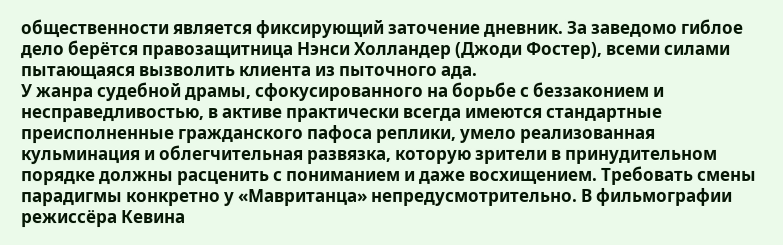общественности является фиксирующий заточение дневник. За заведомо гиблое дело берётся правозащитница Нэнси Холландер (Джоди Фостер), всеми силами пытающаяся вызволить клиента из пыточного ада.
У жанра судебной драмы, сфокусированного на борьбе с беззаконием и несправедливостью, в активе практически всегда имеются стандартные преисполненные гражданского пафоса реплики, умело реализованная кульминация и облегчительная развязка, которую зрители в принудительном порядке должны расценить с пониманием и даже восхищением. Требовать смены парадигмы конкретно у «Мавританца» непредусмотрительно. В фильмографии режиссёра Кевина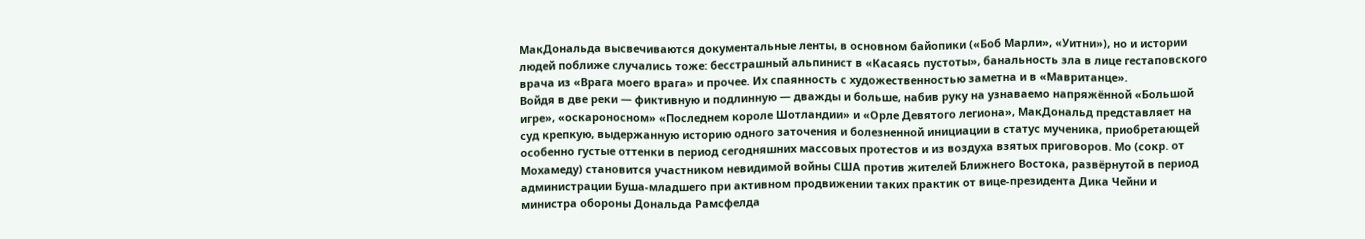МакДональда высвечиваются документальные ленты, в основном байопики («Боб Марли», «Уитни»), но и истории людей поближе случались тоже: бесстрашный альпинист в «Касаясь пустоты», банальность зла в лице гестаповского врача из «Врага моего врага» и прочее. Их спаянность с художественностью заметна и в «Мавританце».
Войдя в две реки — фиктивную и подлинную — дважды и больше, набив руку на узнаваемо напряжённой «Большой игре», «оскароносном» «Последнем короле Шотландии» и «Орле Девятого легиона», МакДональд представляет на суд крепкую, выдержанную историю одного заточения и болезненной инициации в статус мученика, приобретающей особенно густые оттенки в период сегодняшних массовых протестов и из воздуха взятых приговоров. Мо (сокр. от Мохамеду) становится участником невидимой войны США против жителей Ближнего Востока, развёрнутой в период администрации Буша-младшего при активном продвижении таких практик от вице-президента Дика Чейни и министра обороны Дональда Рамсфелда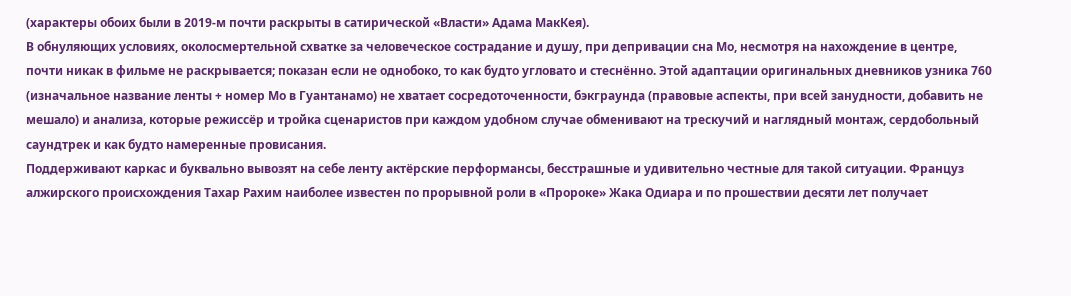(характеры обоих были в 2019-м почти раскрыты в сатирической «Власти» Адама МакКея).
В обнуляющих условиях, околосмертельной схватке за человеческое сострадание и душу, при депривации сна Мо, несмотря на нахождение в центре, почти никак в фильме не раскрывается; показан если не однобоко, то как будто угловато и стеснённо. Этой адаптации оригинальных дневников узника 760 (изначальное название ленты + номер Мо в Гуантанамо) не хватает сосредоточенности, бэкграунда (правовые аспекты, при всей занудности, добавить не мешало) и анализа, которые режиссёр и тройка сценаристов при каждом удобном случае обменивают на трескучий и наглядный монтаж, сердобольный саундтрек и как будто намеренные провисания.
Поддерживают каркас и буквально вывозят на себе ленту актёрские перформансы, бесстрашные и удивительно честные для такой ситуации. Француз алжирского происхождения Тахар Рахим наиболее известен по прорывной роли в «Пророке» Жака Одиара и по прошествии десяти лет получает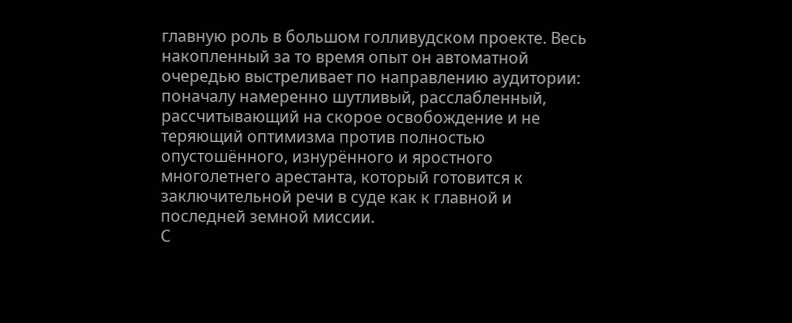главную роль в большом голливудском проекте. Весь накопленный за то время опыт он автоматной очередью выстреливает по направлению аудитории: поначалу намеренно шутливый, расслабленный, рассчитывающий на скорое освобождение и не теряющий оптимизма против полностью опустошённого, изнурённого и яростного многолетнего арестанта, который готовится к заключительной речи в суде как к главной и последней земной миссии.
С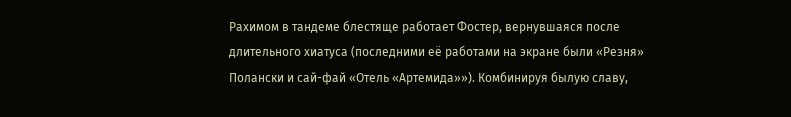Рахимом в тандеме блестяще работает Фостер, вернувшаяся после длительного хиатуса (последними её работами на экране были «Резня» Полански и сай-фай «Отель «Артемида»»). Комбинируя былую славу,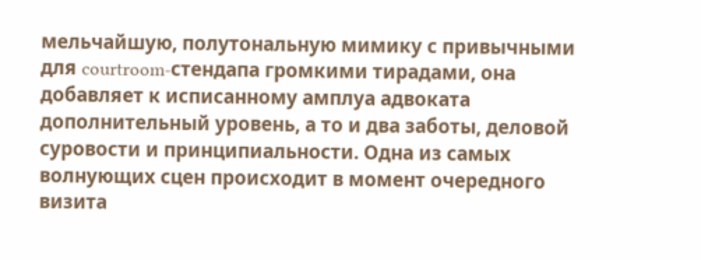мельчайшую, полутональную мимику с привычными для courtroom-стендапа громкими тирадами, она добавляет к исписанному амплуа адвоката дополнительный уровень, а то и два заботы, деловой суровости и принципиальности. Одна из самых волнующих сцен происходит в момент очередного визита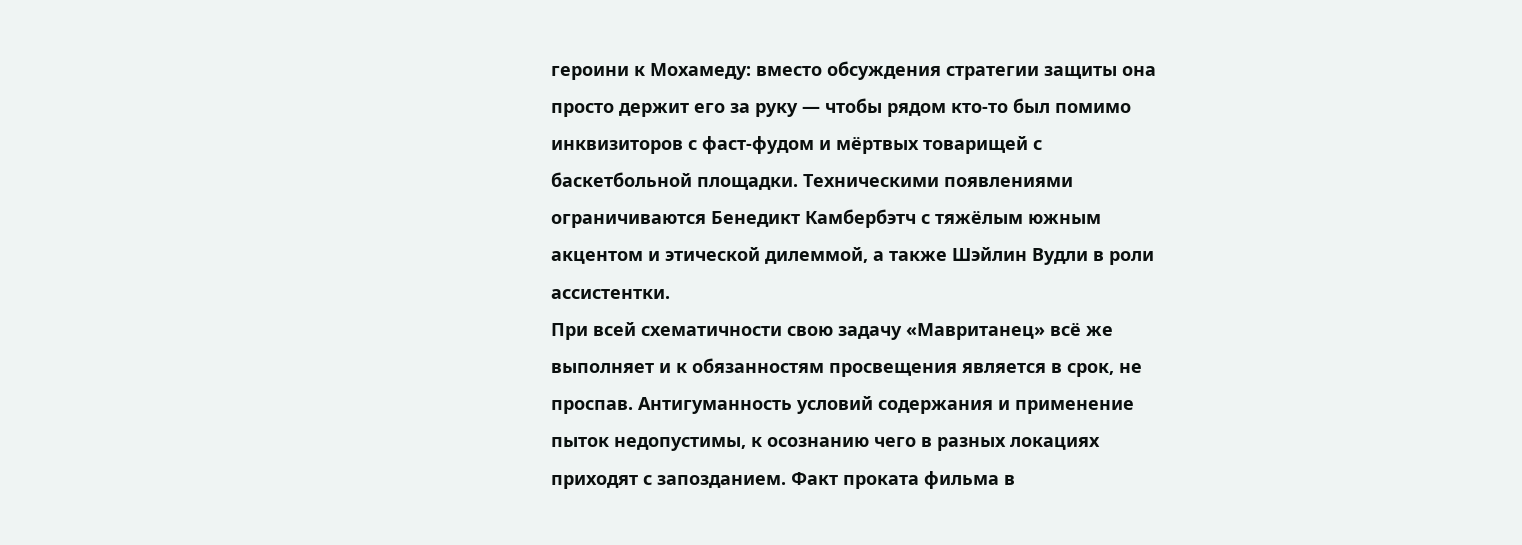героини к Мохамеду: вместо обсуждения стратегии защиты она просто держит его за руку — чтобы рядом кто-то был помимо инквизиторов с фаст-фудом и мёртвых товарищей с баскетбольной площадки. Техническими появлениями ограничиваются Бенедикт Камбербэтч с тяжёлым южным акцентом и этической дилеммой, а также Шэйлин Вудли в роли ассистентки.
При всей схематичности свою задачу «Мавританец» всё же выполняет и к обязанностям просвещения является в срок, не проспав. Антигуманность условий содержания и применение пыток недопустимы, к осознанию чего в разных локациях приходят с запозданием. Факт проката фильма в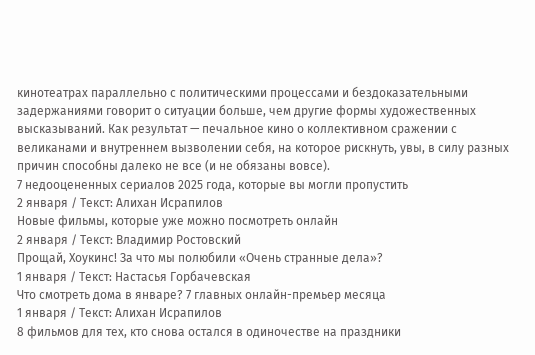кинотеатрах параллельно с политическими процессами и бездоказательными задержаниями говорит о ситуации больше, чем другие формы художественных высказываний. Как результат — печальное кино о коллективном сражении с великанами и внутреннем вызволении себя, на которое рискнуть, увы, в силу разных причин способны далеко не все (и не обязаны вовсе).
7 недооцененных сериалов 2025 года, которые вы могли пропустить
2 января / Текст: Алихан Исрапилов
Новые фильмы, которые уже можно посмотреть онлайн
2 января / Текст: Владимир Ростовский
Прощай, Хоукинс! За что мы полюбили «Очень странные дела»?
1 января / Текст: Настасья Горбачевская
Что смотреть дома в январе? 7 главных онлайн-премьер месяца
1 января / Текст: Алихан Исрапилов
8 фильмов для тех, кто снова остался в одиночестве на праздники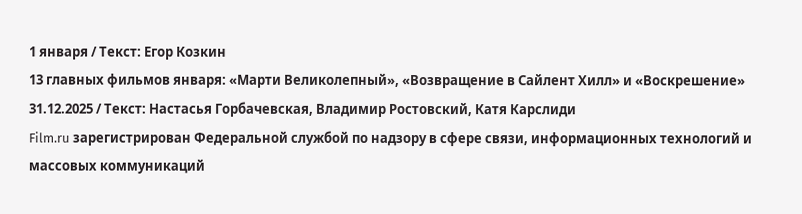1 января / Текст: Егор Козкин
13 главных фильмов января: «Марти Великолепный», «Возвращение в Сайлент Хилл» и «Воскрешение»
31.12.2025 / Текст: Настасья Горбачевская, Владимир Ростовский, Катя Карслиди
Film.ru зарегистрирован Федеральной службой по надзору в сфере связи, информационных технологий и массовых коммуникаций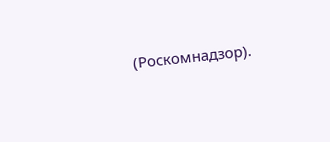(Роскомнадзор).